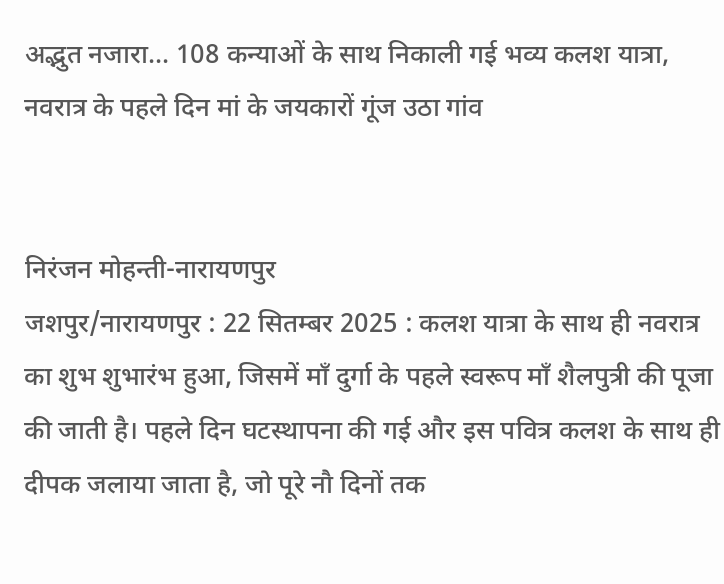अद्भुत नजारा... 108 कन्याओं के साथ निकाली गई भव्य कलश यात्रा, नवरात्र के पहले दिन मां के जयकारों गूंज उठा गांव


निरंजन मोहन्ती-नारायणपुर
जशपुर/नारायणपुर : 22 सितम्बर 2025 : कलश यात्रा के साथ ही नवरात्र का शुभ शुभारंभ हुआ, जिसमें माँ दुर्गा के पहले स्वरूप माँ शैलपुत्री की पूजा की जाती है। पहले दिन घटस्थापना की गई और इस पवित्र कलश के साथ ही दीपक जलाया जाता है, जो पूरे नौ दिनों तक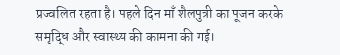प्रज्वलित रहता है। पहले दिन माँ शैलपुत्री का पूजन करके समृद्धि और स्वास्थ्य की कामना की गई।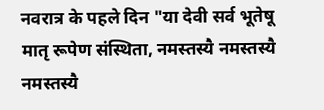नवरात्र के पहले दिन "या देवी सर्व भूतेषू मातृ रूपेण संस्थिता, नमस्तस्यै नमस्तस्यै नमस्तस्यै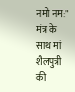नमो नम:" मंत्र के साथ मां शैलपुत्री की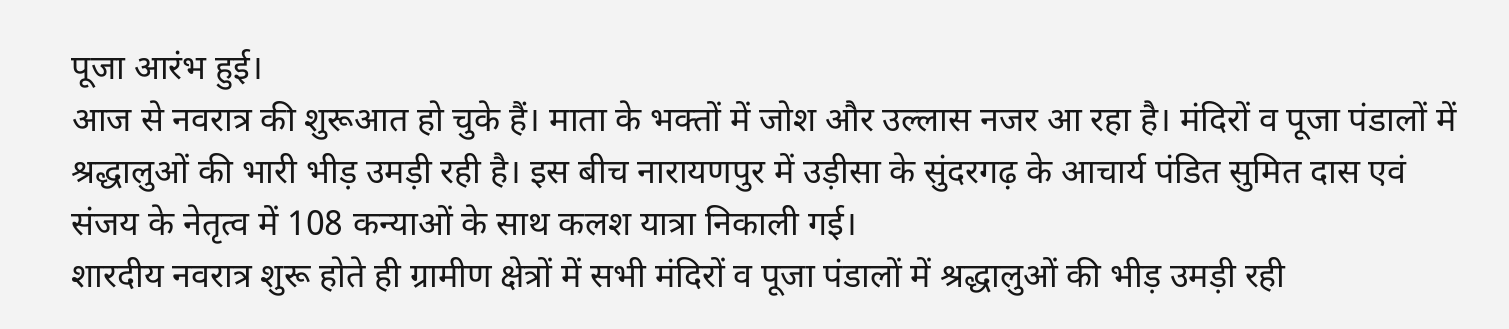पूजा आरंभ हुई।
आज से नवरात्र की शुरूआत हो चुके हैं। माता के भक्तों में जोश और उल्लास नजर आ रहा है। मंदिरों व पूजा पंडालों में श्रद्धालुओं की भारी भीड़ उमड़ी रही है। इस बीच नारायणपुर में उड़ीसा के सुंदरगढ़ के आचार्य पंडित सुमित दास एवं संजय के नेतृत्व में 108 कन्याओं के साथ कलश यात्रा निकाली गई।
शारदीय नवरात्र शुरू होते ही ग्रामीण क्षेत्रों में सभी मंदिरों व पूजा पंडालों में श्रद्धालुओं की भीड़ उमड़ी रही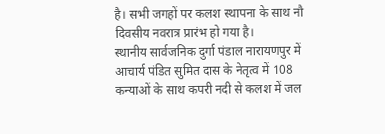है। सभी जगहों पर कलश स्थापना के साथ नौ दिवसीय नवरात्र प्रारंभ हो गया है।
स्थानीय सार्वजनिक दुर्गा पंडाल नारायणपुर में आचार्य पंडित सुमित दास के नेतृत्व में 108 कन्याओं के साथ कपरी नदी से कलश में जल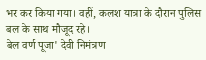भर कर किया गया। वहीं, कलश यात्रा के दौरान पुलिस बल के साथ मौजूद रहे।
बेल वर्ण पूजा' देवी निमंत्रण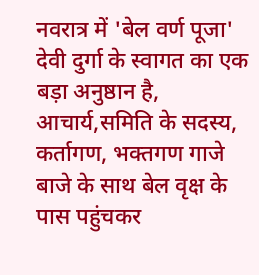नवरात्र में 'बेल वर्ण पूजा' देवी दुर्गा के स्वागत का एक बड़ा अनुष्ठान है, आचार्य,समिति के सदस्य, कर्तागण, भक्तगण गाजे बाजे के साथ बेल वृक्ष के पास पहुंचकर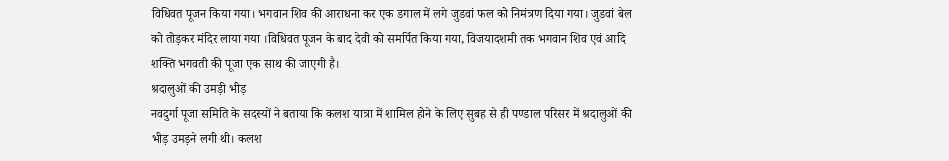विधिवत पूजन किया गया। भगवान शिव की आराधना कर एक डगाल में लगे जुडवां फल को निमंत्रण दिया गया। जुडवां बेल को तोड़कर मंदिर लाया गया ।विधिवत पूजन के बाद देवी को समर्पित किया गया, विजयादशमी तक भगवान शिव एवं आदि शक्ति भगवती की पूजा एक साथ की जाएगी है।
श्रदालुओं की उमड़ी भीड़
नवदुर्गा पूजा समिति के सदस्यों ने बताया कि कलश यात्रा में शामिल होने के लिए सुबह से ही पण्डाल परिसर में श्रदालुओं की भीड़ उमड़ने लगी थी। कलश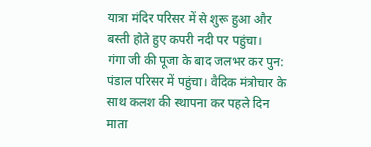यात्रा मंदिर परिसर में से शुरू हुआ और बस्ती होते हुए कपरी नदी पर पहुंचा।
गंगा जी की पूजा के बाद जलभर कर पुन: पंडाल परिसर में पहुंचा। वैदिक मंत्रोचार के साथ कलश की स्थापना कर पहले दिन माता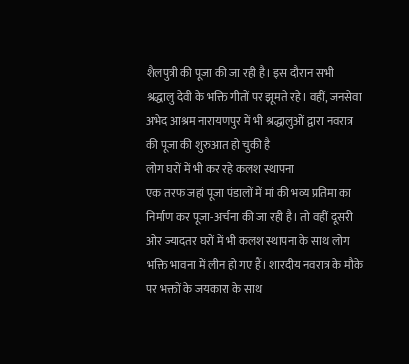शैलपुत्री की पूजा की जा रही है। इस दौरान सभी श्रद्धालु देवी के भक्ति गीतों पर झूमते रहे। वहीं, जनसेवा अभेद आश्रम नारायणपुर में भी श्रद्धालुओं द्वारा नवरात्र की पूजा की शुरुआत हो चुकी है
लोग घरों में भी कर रहे कलश स्थापना
एक तरफ जहां पूजा पंडालों में मां की भव्य प्रतिमा का निर्माण कर पूजा-अर्चना की जा रही है। तो वहीं दूसरी ओर ज्यादतर घरों में भी कलश स्थापना के साथ लोग भक्ति भावना में लीन हो गए हैं। शारदीय नवरात्र के मौके पर भक्तों के जयकारा के साथ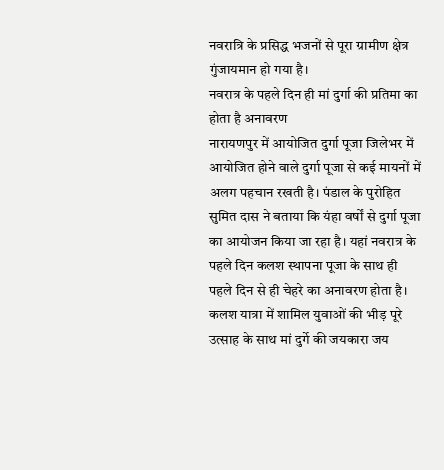नवरात्रि के प्रसिद्ध भजनों से पूरा ग्रामीण क्षेत्र गुंजायमान हो गया है।
नवरात्र के पहले दिन ही मां दुर्गा की प्रतिमा का होता है अनावरण
नारायणपुर में आयोजित दुर्गा पूजा जिलेभर में आयोजित होने वाले दुर्गा पूजा से कई मायनों में अलग पहचान रखती है। पंडाल के पुरोहित सुमित दास ने बताया कि यंहा वर्षों से दुर्गा पूजा का आयोजन किया जा रहा है। यहां नवरात्र के पहले दिन कलश स्थापना पूजा के साथ ही पहले दिन से ही चेहरे का अनावरण होता है।
कलश यात्रा में शामिल युवाओं की भीड़ पूरे उत्साह के साथ मां दुर्गे की जयकारा जय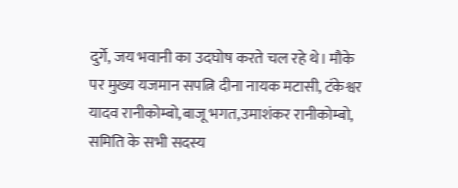दुर्गे, जय भवानी का उदघोष करते चल रहे थे। मौके पर मुख्य यजमान सपत्नि दीना नायक मटासी, टंकेश्वर यादव रानीकोम्बो,बाजू भगत,उमाशंकर रानीकोम्बो, समिति के सभी सदस्य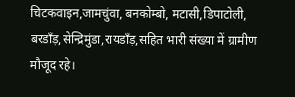चिटकवाइन,जामचुंवा, बनकोम्बो, मटासी,डिपाटोली, बरडाँड़,सेन्द्रिमुंडा,रायडाँड़,सहित भारी संख्या में ग्रामीण मौजूद रहे।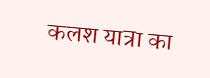कलश यात्रा का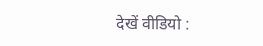देखें वीडियो :